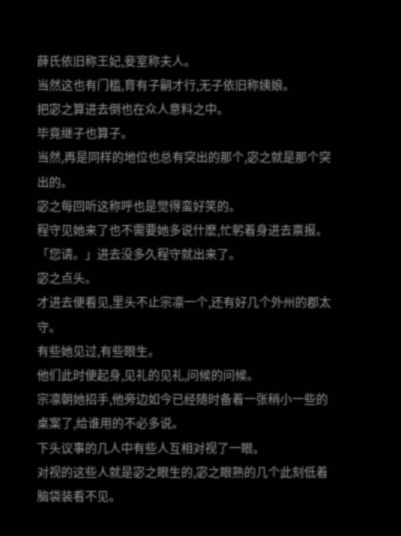薛氏依旧称王妃,妾室称夫人。
当然这也有门槛,育有子嗣才行,无子依旧称姨娘。
把宓之算进去倒也在众人意料之中。
毕竟继子也算子。
当然,再是同样的地位也总有突出的那个,宓之就是那个突出的。
宓之每回听这称呼也是觉得蛮好笑的。
程守见她来了也不需要她多说什麽,忙躬着身进去禀报。
「您请。」进去没多久程守就出来了。
宓之点头。
才进去便看见,里头不止宗凛一个,还有好几个外州的郡太守。
有些她见过,有些眼生。
他们此时便起身,见礼的见礼,问候的问候。
宗凛朝她招手,他旁边如今已经随时备着一张稍小一些的桌案了,给谁用的不必多说。
下头议事的几人中有些人互相对视了一眼。
对视的这些人就是宓之眼生的,宓之眼熟的几个此刻低着脑袋装看不见。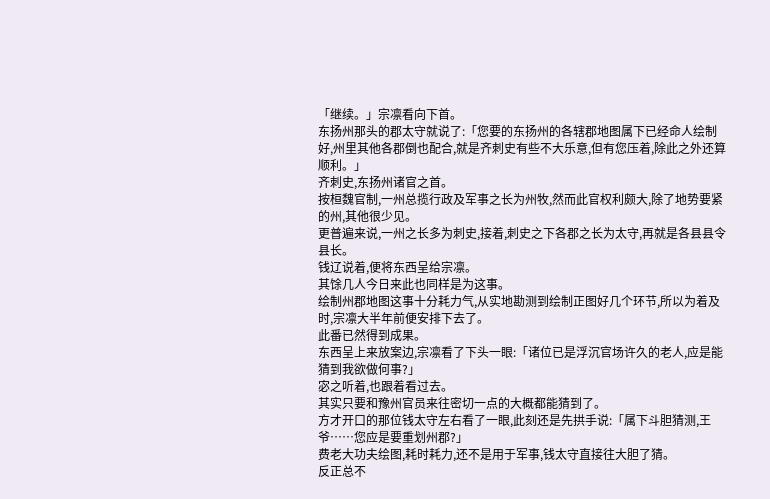「继续。」宗凛看向下首。
东扬州那头的郡太守就说了:「您要的东扬州的各辖郡地图属下已经命人绘制好,州里其他各郡倒也配合,就是齐刺史有些不大乐意,但有您压着,除此之外还算顺利。」
齐刺史,东扬州诸官之首。
按桓魏官制,一州总揽行政及军事之长为州牧,然而此官权利颇大,除了地势要紧的州,其他很少见。
更普遍来说,一州之长多为刺史,接着,刺史之下各郡之长为太守,再就是各县县令县长。
钱辽说着,便将东西呈给宗凛。
其馀几人今日来此也同样是为这事。
绘制州郡地图这事十分耗力气,从实地勘测到绘制正图好几个环节,所以为着及时,宗凛大半年前便安排下去了。
此番已然得到成果。
东西呈上来放案边,宗凛看了下头一眼:「诸位已是浮沉官场许久的老人,应是能猜到我欲做何事?」
宓之听着,也跟着看过去。
其实只要和豫州官员来往密切一点的大概都能猜到了。
方才开口的那位钱太守左右看了一眼,此刻还是先拱手说:「属下斗胆猜测,王爷……您应是要重划州郡?」
费老大功夫绘图,耗时耗力,还不是用于军事,钱太守直接往大胆了猜。
反正总不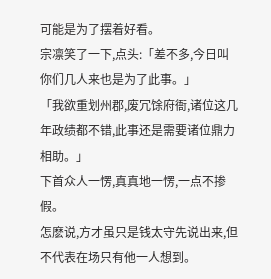可能是为了摆着好看。
宗凛笑了一下,点头:「差不多,今日叫你们几人来也是为了此事。」
「我欲重划州郡,废冗馀府衙,诸位这几年政绩都不错,此事还是需要诸位鼎力相助。」
下首众人一愣,真真地一愣,一点不掺假。
怎麽说,方才虽只是钱太守先说出来,但不代表在场只有他一人想到。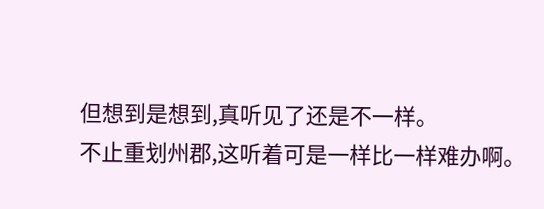但想到是想到,真听见了还是不一样。
不止重划州郡,这听着可是一样比一样难办啊。